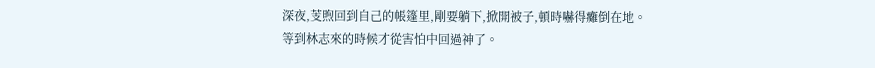深夜,芰煦回到自己的帳篷里,剛要躺下,掀開被子,頓時嚇得癱倒在地。
等到林志來的時候才從害怕中回過神了。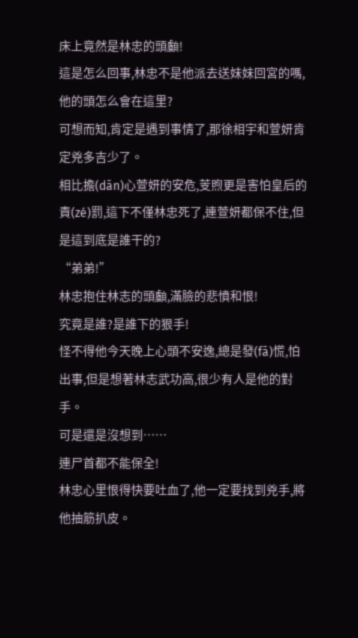床上竟然是林忠的頭顱!
這是怎么回事,林忠不是他派去送妹妹回宮的嗎,他的頭怎么會在這里?
可想而知,肯定是遇到事情了,那徐相宇和萱妍肯定兇多吉少了。
相比擔(dān)心萱妍的安危,芰煦更是害怕皇后的責(zé)罰,這下不僅林忠死了,連萱妍都保不住,但是這到底是誰干的?
“弟弟!”
林忠抱住林志的頭顱,滿臉的悲憤和恨!
究竟是誰?是誰下的狠手!
怪不得他今天晚上心頭不安逸,總是發(fā)慌,怕出事,但是想著林志武功高,很少有人是他的對手。
可是還是沒想到……
連尸首都不能保全!
林忠心里恨得快要吐血了,他一定要找到兇手,將他抽筋扒皮。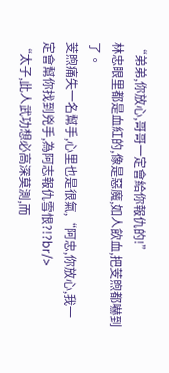“弟弟,你放心,哥哥一定會給你報仇的!”
林忠眼里都是血紅的,像是惡魔,如人飲血,把芰煦都嚇到了。
芰煦痛失一名幫手,心里也是很氣,“阿忠,你放心,我一定會幫你找到兇手,為阿志報仇雪恨?!?br/>
“太子,此人武功想必高深莫測,而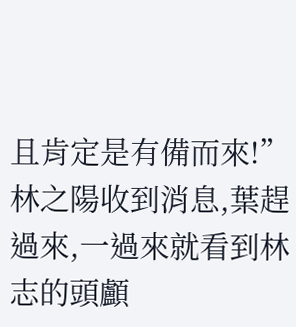且肯定是有備而來!”
林之陽收到消息,葉趕過來,一過來就看到林志的頭顱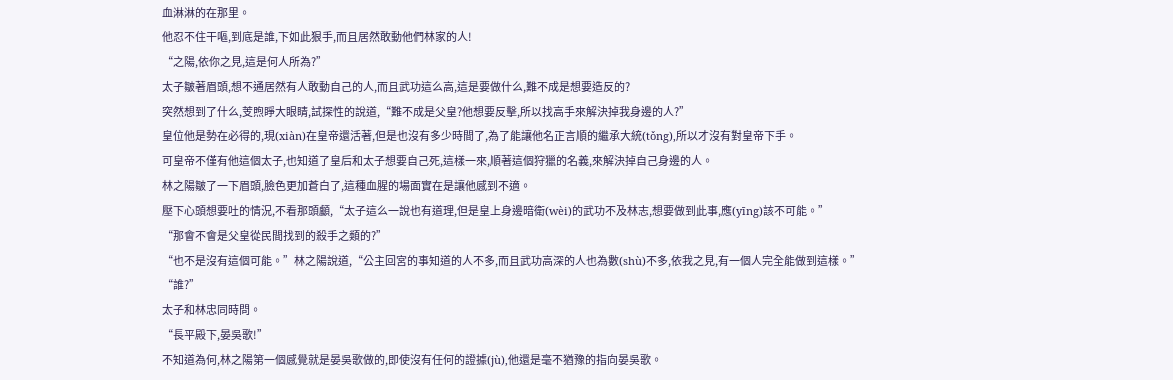血淋淋的在那里。
他忍不住干嘔,到底是誰,下如此狠手,而且居然敢動他們林家的人!
“之陽,依你之見,這是何人所為?”
太子皺著眉頭,想不通居然有人敢動自己的人,而且武功這么高,這是要做什么,難不成是想要造反的?
突然想到了什么,芰煦睜大眼睛,試探性的說道,“難不成是父皇?他想要反擊,所以找高手來解決掉我身邊的人?”
皇位他是勢在必得的,現(xiàn)在皇帝還活著,但是也沒有多少時間了,為了能讓他名正言順的繼承大統(tǒng),所以才沒有對皇帝下手。
可皇帝不僅有他這個太子,也知道了皇后和太子想要自己死,這樣一來,順著這個狩獵的名義,來解決掉自己身邊的人。
林之陽皺了一下眉頭,臉色更加蒼白了,這種血腥的場面實在是讓他感到不適。
壓下心頭想要吐的情況,不看那頭顱,“太子這么一說也有道理,但是皇上身邊暗衛(wèi)的武功不及林志,想要做到此事,應(yīng)該不可能。”
“那會不會是父皇從民間找到的殺手之類的?”
“也不是沒有這個可能。”林之陽說道,“公主回宮的事知道的人不多,而且武功高深的人也為數(shù)不多,依我之見,有一個人完全能做到這樣。”
“誰?”
太子和林忠同時問。
“長平殿下,晏吳歌!”
不知道為何,林之陽第一個感覺就是晏吳歌做的,即使沒有任何的證據(jù),他還是毫不猶豫的指向晏吳歌。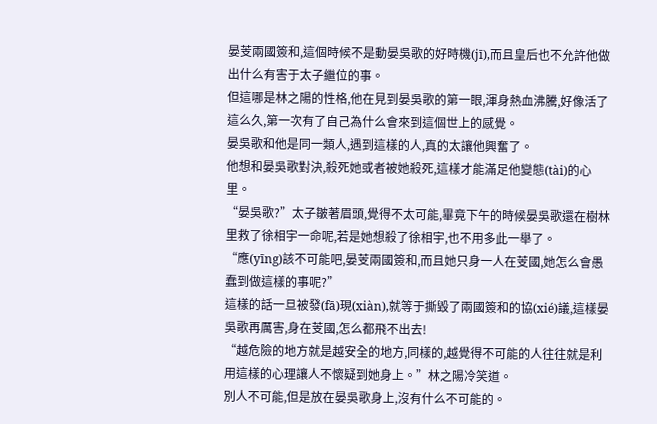晏芰兩國簽和,這個時候不是動晏吳歌的好時機(jī),而且皇后也不允許他做出什么有害于太子繼位的事。
但這哪是林之陽的性格,他在見到晏吳歌的第一眼,渾身熱血沸騰,好像活了這么久,第一次有了自己為什么會來到這個世上的感覺。
晏吳歌和他是同一類人,遇到這樣的人,真的太讓他興奮了。
他想和晏吳歌對決,殺死她或者被她殺死,這樣才能滿足他變態(tài)的心里。
“晏吳歌?”太子皺著眉頭,覺得不太可能,畢竟下午的時候晏吳歌還在樹林里救了徐相宇一命呢,若是她想殺了徐相宇,也不用多此一舉了。
“應(yīng)該不可能吧,晏芰兩國簽和,而且她只身一人在芰國,她怎么會愚蠢到做這樣的事呢?”
這樣的話一旦被發(fā)現(xiàn),就等于撕毀了兩國簽和的協(xié)議,這樣晏吳歌再厲害,身在芰國,怎么都飛不出去!
“越危險的地方就是越安全的地方,同樣的,越覺得不可能的人往往就是利用這樣的心理讓人不懷疑到她身上。”林之陽冷笑道。
別人不可能,但是放在晏吳歌身上,沒有什么不可能的。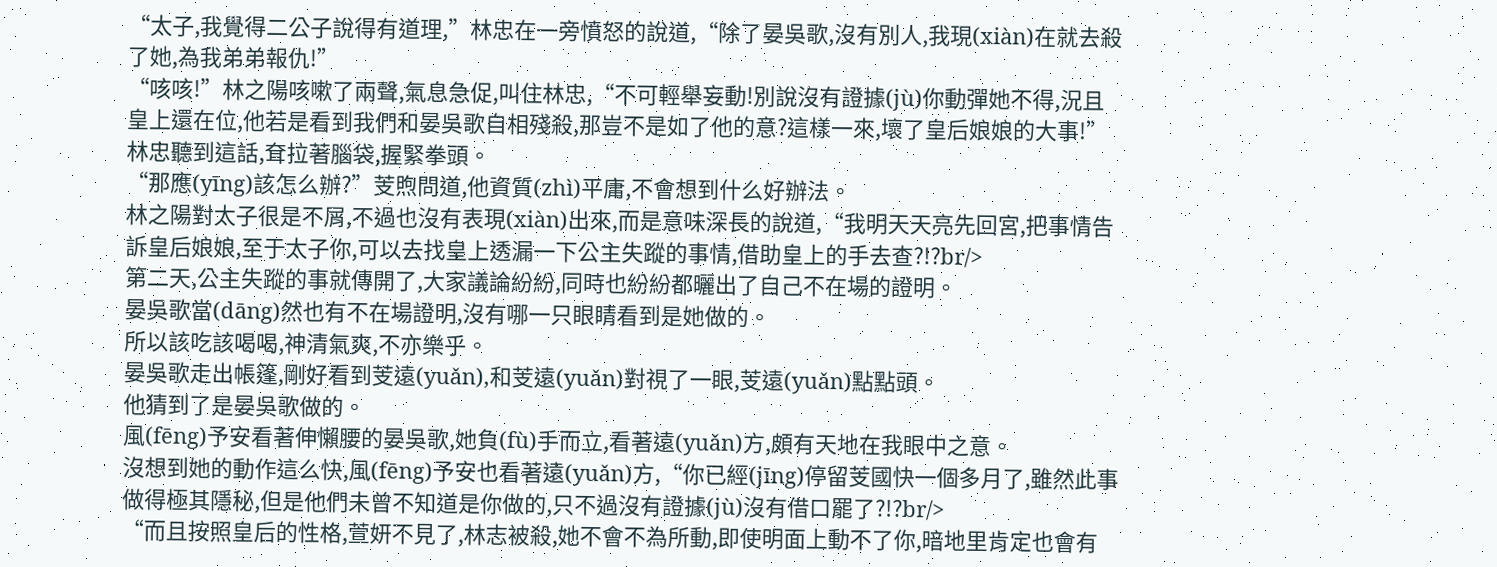“太子,我覺得二公子說得有道理,”林忠在一旁憤怒的說道,“除了晏吳歌,沒有別人,我現(xiàn)在就去殺了她,為我弟弟報仇!”
“咳咳!”林之陽咳嗽了兩聲,氣息急促,叫住林忠,“不可輕舉妄動!別說沒有證據(jù)你動彈她不得,況且皇上還在位,他若是看到我們和晏吳歌自相殘殺,那豈不是如了他的意?這樣一來,壞了皇后娘娘的大事!”
林忠聽到這話,耷拉著腦袋,握緊拳頭。
“那應(yīng)該怎么辦?”芰煦問道,他資質(zhì)平庸,不會想到什么好辦法。
林之陽對太子很是不屑,不過也沒有表現(xiàn)出來,而是意味深長的說道,“我明天天亮先回宮,把事情告訴皇后娘娘,至于太子你,可以去找皇上透漏一下公主失蹤的事情,借助皇上的手去查?!?br/>
第二天,公主失蹤的事就傳開了,大家議論紛紛,同時也紛紛都曬出了自己不在場的證明。
晏吳歌當(dāng)然也有不在場證明,沒有哪一只眼睛看到是她做的。
所以該吃該喝喝,神清氣爽,不亦樂乎。
晏吳歌走出帳篷,剛好看到芰遠(yuǎn),和芰遠(yuǎn)對視了一眼,芰遠(yuǎn)點點頭。
他猜到了是晏吳歌做的。
風(fēng)予安看著伸懶腰的晏吳歌,她負(fù)手而立,看著遠(yuǎn)方,頗有天地在我眼中之意。
沒想到她的動作這么快,風(fēng)予安也看著遠(yuǎn)方,“你已經(jīng)停留芰國快一個多月了,雖然此事做得極其隱秘,但是他們未曾不知道是你做的,只不過沒有證據(jù)沒有借口罷了?!?br/>
“而且按照皇后的性格,萱妍不見了,林志被殺,她不會不為所動,即使明面上動不了你,暗地里肯定也會有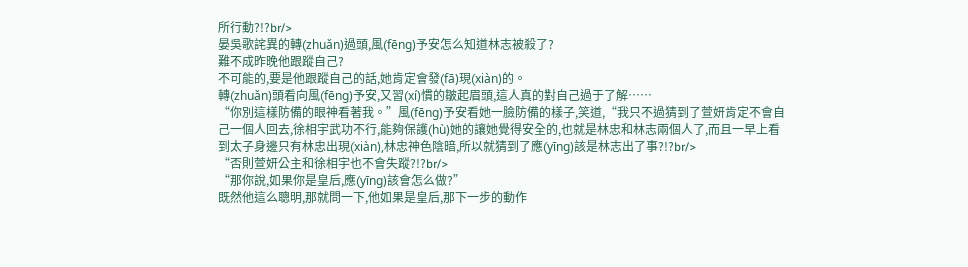所行動?!?br/>
晏吳歌詫異的轉(zhuǎn)過頭,風(fēng)予安怎么知道林志被殺了?
難不成昨晚他跟蹤自己?
不可能的,要是他跟蹤自己的話,她肯定會發(fā)現(xiàn)的。
轉(zhuǎn)頭看向風(fēng)予安,又習(xí)慣的皺起眉頭,這人真的對自己過于了解……
“你別這樣防備的眼神看著我。”風(fēng)予安看她一臉防備的樣子,笑道,“我只不過猜到了萱妍肯定不會自己一個人回去,徐相宇武功不行,能夠保護(hù)她的讓她覺得安全的,也就是林忠和林志兩個人了,而且一早上看到太子身邊只有林忠出現(xiàn),林忠神色陰暗,所以就猜到了應(yīng)該是林志出了事?!?br/>
“否則萱妍公主和徐相宇也不會失蹤?!?br/>
“那你說,如果你是皇后,應(yīng)該會怎么做?”
既然他這么聰明,那就問一下,他如果是皇后,那下一步的動作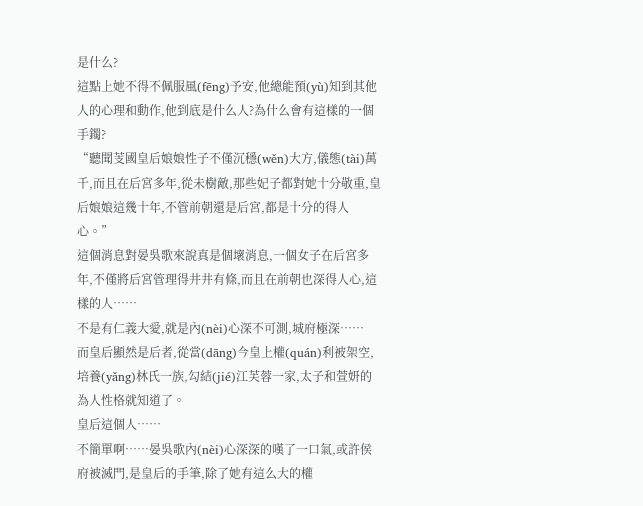是什么?
這點上她不得不佩服風(fēng)予安,他總能預(yù)知到其他人的心理和動作,他到底是什么人?為什么會有這樣的一個手鐲?
“聽聞芰國皇后娘娘性子不僅沉穩(wěn)大方,儀態(tài)萬千,而且在后宮多年,從未樹敵,那些妃子都對她十分敬重,皇后娘娘這幾十年,不管前朝還是后宮,都是十分的得人心。”
這個消息對晏吳歌來說真是個壞消息,一個女子在后宮多年,不僅將后宮管理得井井有條,而且在前朝也深得人心,這樣的人……
不是有仁義大愛,就是內(nèi)心深不可測,城府極深……
而皇后顯然是后者,從當(dāng)今皇上權(quán)利被架空,培養(yǎng)林氏一族,勾結(jié)江芙蓉一家,太子和萱妍的為人性格就知道了。
皇后這個人……
不簡單啊……晏吳歌內(nèi)心深深的嘆了一口氣,或許侯府被滅門,是皇后的手筆,除了她有這么大的權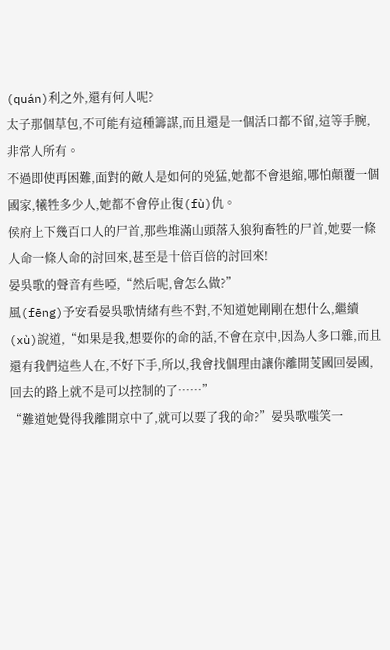(quán)利之外,還有何人呢?
太子那個草包,不可能有這種籌謀,而且還是一個活口都不留,這等手腕,非常人所有。
不過即使再困難,面對的敵人是如何的兇猛,她都不會退縮,哪怕顛覆一個國家,犧牲多少人,她都不會停止復(fù)仇。
侯府上下幾百口人的尸首,那些堆滿山頭落入狼狗畜牲的尸首,她要一條人命一條人命的討回來,甚至是十倍百倍的討回來!
晏吳歌的聲音有些啞,“然后呢,會怎么做?”
風(fēng)予安看晏吳歌情緒有些不對,不知道她剛剛在想什么,繼續(xù)說道,“如果是我,想要你的命的話,不會在京中,因為人多口雜,而且還有我們這些人在,不好下手,所以,我會找個理由讓你離開芰國回晏國,回去的路上就不是可以控制的了……”
“難道她覺得我離開京中了,就可以要了我的命?”晏吳歌嗤笑一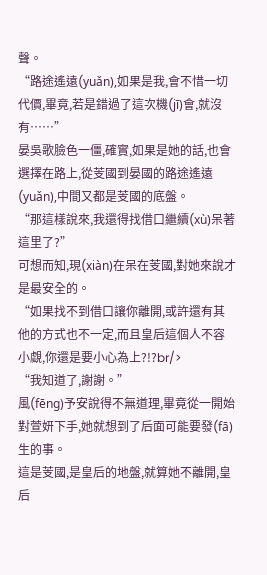聲。
“路途遙遠(yuǎn),如果是我,會不惜一切代價,畢竟,若是錯過了這次機(jī)會,就沒有……”
晏吳歌臉色一僵,確實,如果是她的話,也會選擇在路上,從芰國到晏國的路途遙遠(yuǎn),中間又都是芰國的底盤。
“那這樣說來,我還得找借口繼續(xù)呆著這里了?”
可想而知,現(xiàn)在呆在芰國,對她來說才是最安全的。
“如果找不到借口讓你離開,或許還有其他的方式也不一定,而且皇后這個人不容小覷,你還是要小心為上?!?br/>
“我知道了,謝謝。”
風(fēng)予安說得不無道理,畢竟從一開始對萱妍下手,她就想到了后面可能要發(fā)生的事。
這是芰國,是皇后的地盤,就算她不離開,皇后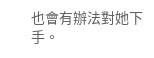也會有辦法對她下手。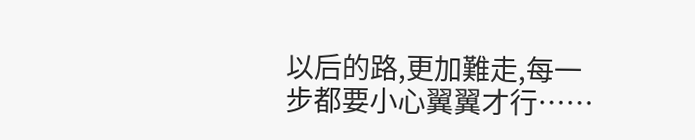以后的路,更加難走,每一步都要小心翼翼才行……